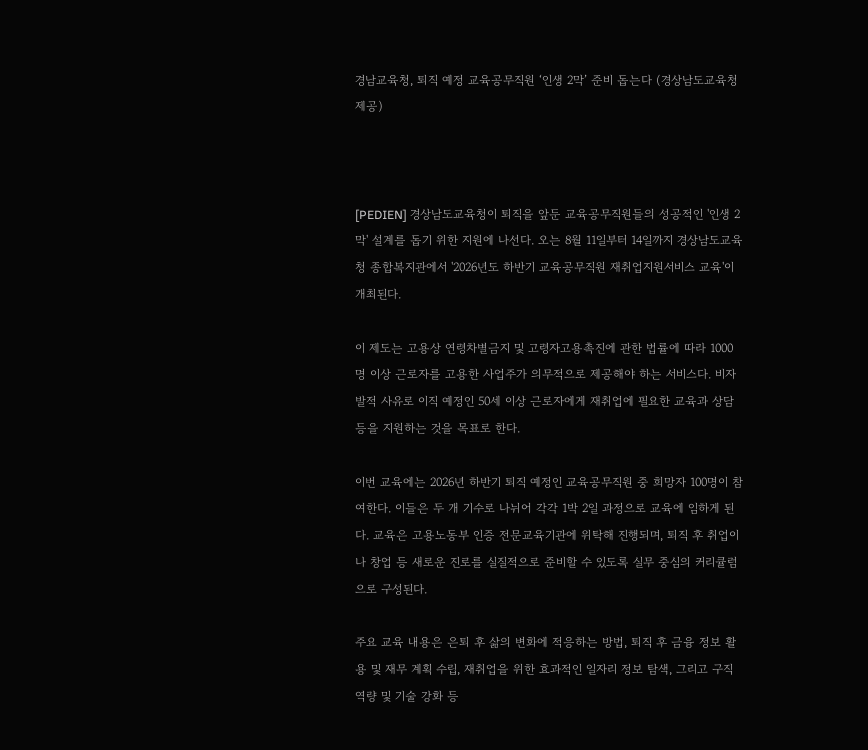경남교육청, 퇴직 예정 교육공무직원 ‘인생 2막’ 준비 돕는다 (경상남도교육청 제공)



[PEDIEN] 경상남도교육청이 퇴직을 앞둔 교육공무직원들의 성공적인 '인생 2막' 설계를 돕기 위한 지원에 나선다. 오는 8월 11일부터 14일까지 경상남도교육청 종합복지관에서 '2026년도 하반기 교육공무직원 재취업지원서비스 교육'이 개최된다.

이 제도는 고용상 연령차별금지 및 고령자고용촉진에 관한 법률에 따라 1000명 이상 근로자를 고용한 사업주가 의무적으로 제공해야 하는 서비스다. 비자발적 사유로 이직 예정인 50세 이상 근로자에게 재취업에 필요한 교육과 상담 등을 지원하는 것을 목표로 한다.

이번 교육에는 2026년 하반기 퇴직 예정인 교육공무직원 중 희망자 100명이 참여한다. 이들은 두 개 기수로 나뉘어 각각 1박 2일 과정으로 교육에 임하게 된다. 교육은 고용노동부 인증 전문교육기관에 위탁해 진행되며, 퇴직 후 취업이나 창업 등 새로운 진로를 실질적으로 준비할 수 있도록 실무 중심의 커리큘럼으로 구성된다.

주요 교육 내용은 은퇴 후 삶의 변화에 적응하는 방법, 퇴직 후 금융 정보 활용 및 재무 계획 수립, 재취업을 위한 효과적인 일자리 정보 탐색, 그리고 구직 역량 및 기술 강화 등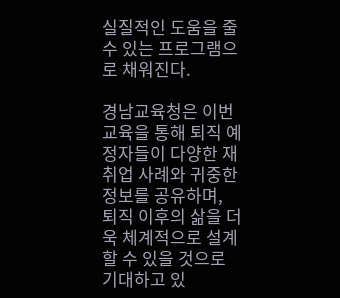실질적인 도움을 줄 수 있는 프로그램으로 채워진다.

경남교육청은 이번 교육을 통해 퇴직 예정자들이 다양한 재취업 사례와 귀중한 정보를 공유하며, 퇴직 이후의 삶을 더욱 체계적으로 설계할 수 있을 것으로 기대하고 있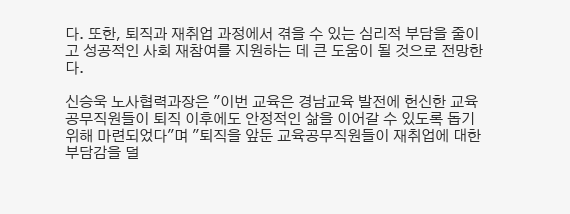다. 또한, 퇴직과 재취업 과정에서 겪을 수 있는 심리적 부담을 줄이고 성공적인 사회 재참여를 지원하는 데 큰 도움이 될 것으로 전망한다.

신승욱 노사협력과장은 "이번 교육은 경남교육 발전에 헌신한 교육공무직원들이 퇴직 이후에도 안정적인 삶을 이어갈 수 있도록 돕기 위해 마련되었다"며 "퇴직을 앞둔 교육공무직원들이 재취업에 대한 부담감을 덜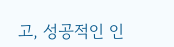고, 성공적인 인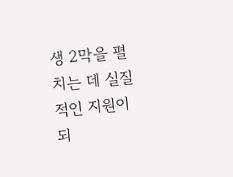생 2막을 펼치는 데 실질적인 지원이 되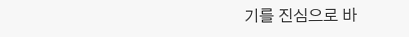기를 진심으로 바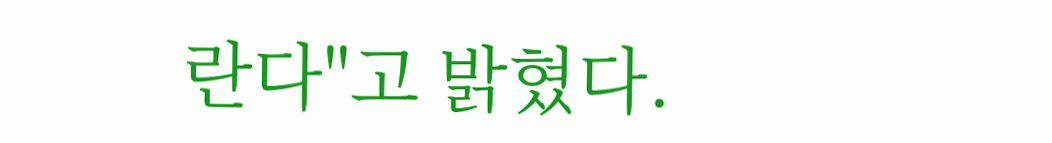란다"고 밝혔다.